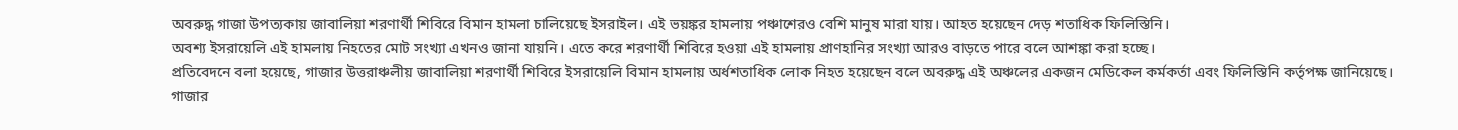অবরুদ্ধ গাজা উপত্যকায় জাবালিয়া শরণার্থী শিবিরে বিমান হামলা চালিয়েছে ইসরাইল। এই ভয়ঙ্কর হামলায় পঞ্চাশেরও বেশি মানুষ মারা যায়। আহত হয়েছেন দেড় শতাধিক ফিলিস্তিনি।
অবশ্য ইসরায়েলি এই হামলায় নিহতের মোট সংখ্যা এখনও জানা যায়নি। এতে করে শরণার্থী শিবিরে হওয়া এই হামলায় প্রাণহানির সংখ্যা আরও বাড়তে পারে বলে আশঙ্কা করা হচ্ছে।
প্রতিবেদনে বলা হয়েছে, গাজার উত্তরাঞ্চলীয় জাবালিয়া শরণার্থী শিবিরে ইসরায়েলি বিমান হামলায় অর্ধশতাধিক লোক নিহত হয়েছেন বলে অবরুদ্ধ এই অঞ্চলের একজন মেডিকেল কর্মকর্তা এবং ফিলিস্তিনি কর্তৃপক্ষ জানিয়েছে।
গাজার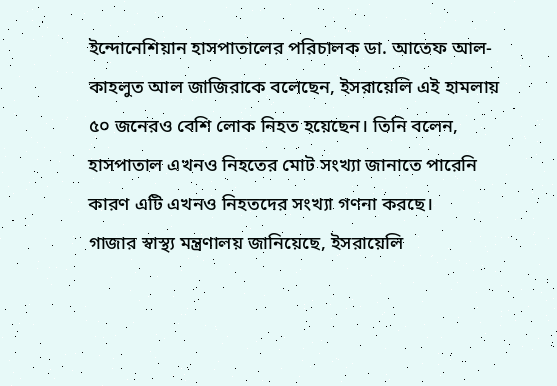ইন্দোনেশিয়ান হাসপাতালের পরিচালক ডা. আতেফ আল-কাহলুত আল জাজিরাকে বলেছেন, ইসরায়েলি এই হামলায় ৫০ জনেরও বেশি লোক নিহত হয়েছেন। তিনি বলেন, হাসপাতাল এখনও নিহতের মোট সংখ্যা জানাতে পারেনি কারণ এটি এখনও নিহতদের সংখ্যা গণনা করছে।
গাজার স্বাস্থ্য মন্ত্রণালয় জানিয়েছে, ইসরায়েলি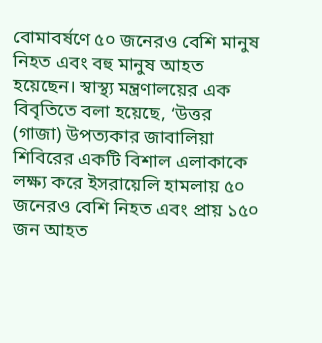বোমাবর্ষণে ৫০ জনেরও বেশি মানুষ নিহত এবং বহু মানুষ আহত হয়েছেন। স্বাস্থ্য মন্ত্রণালয়ের এক বিবৃতিতে বলা হয়েছে, ‘উত্তর (গাজা) উপত্যকার জাবালিয়া শিবিরের একটি বিশাল এলাকাকে লক্ষ্য করে ইসরায়েলি হামলায় ৫০ জনেরও বেশি নিহত এবং প্রায় ১৫০ জন আহত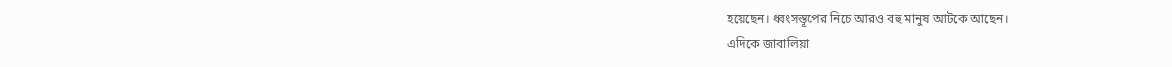হয়েছেন। ধ্বংসস্তূপের নিচে আরও বহু মানুষ আটকে আছেন।
এদিকে জাবালিয়া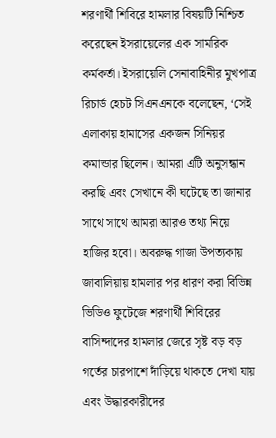শরণার্থী শিবিরে হামলার বিষয়টি নিশ্চিত করেছেন ইসরায়েলের এক সামরিক কর্মকর্তা। ইসরায়েলি সেনাবাহিনীর মুখপাত্র রিচার্ড হেচট সিএনএনকে বলেছেন, ‘সেই এলাকায় হামাসের একজন সিনিয়র কমান্ডার ছিলেন। আমরা এটি অনুসন্ধান করছি এবং সেখানে কী ঘটেছে তা জানার সাথে সাথে আমরা আরও তথ্য নিয়ে হাজির হবো। অবরুদ্ধ গাজা উপত্যকায়
জাবালিয়ায় হামলার পর ধারণ করা বিভিন্ন ভিডিও ফুটেজে শরণার্থী শিবিরের বাসিন্দাদের হামলার জেরে সৃষ্ট বড় বড় গর্তের চারপাশে দাঁড়িয়ে থাকতে দেখা যায় এবং উদ্ধারকারীদের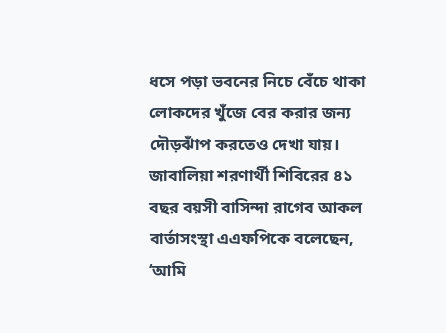ধসে পড়া ভবনের নিচে বেঁচে থাকা লোকদের খুঁজে বের করার জন্য দৌড়ঝাঁপ করতেও দেখা যায়।
জাবালিয়া শরণার্থী শিবিরের ৪১ বছর বয়সী বাসিন্দা রাগেব আকল বার্তাসংস্থা এএফপিকে বলেছেন, ‘আমি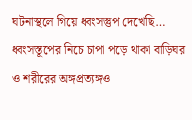ঘটনাস্থলে গিয়ে ধ্বংসস্তুপ দেখেছি… ধ্বংসস্তূপের নিচে চাপা পড়ে থাকা বাড়িঘর ও শরীরের অঙ্গপ্রত্যঙ্গও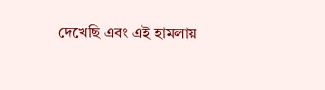দেখেছি এবং এই হামলায়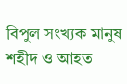বিপুল সংখ্যক মানুষ শহীদ ও আহত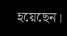হয়েছেন।